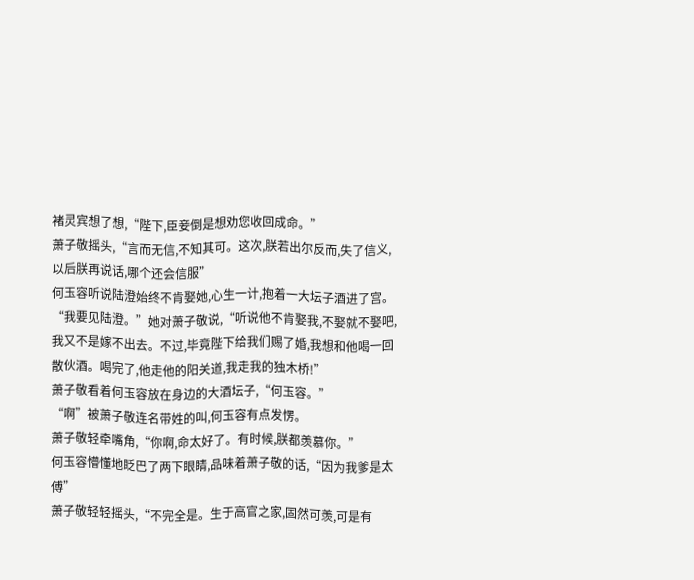褚灵宾想了想,“陛下,臣妾倒是想劝您收回成命。”
萧子敬摇头,“言而无信,不知其可。这次,朕若出尔反而,失了信义,以后朕再说话,哪个还会信服”
何玉容听说陆澄始终不肯娶她,心生一计,抱着一大坛子酒进了宫。
“我要见陆澄。”她对萧子敬说,“听说他不肯娶我,不娶就不娶吧,我又不是嫁不出去。不过,毕竟陛下给我们赐了婚,我想和他喝一回散伙酒。喝完了,他走他的阳关道,我走我的独木桥!”
萧子敬看着何玉容放在身边的大酒坛子,“何玉容。”
“啊”被萧子敬连名带姓的叫,何玉容有点发愣。
萧子敬轻牵嘴角,“你啊,命太好了。有时候,朕都羡慕你。”
何玉容懵懂地眨巴了两下眼睛,品味着萧子敬的话,“因为我爹是太傅”
萧子敬轻轻摇头,“不完全是。生于高官之家,固然可羡,可是有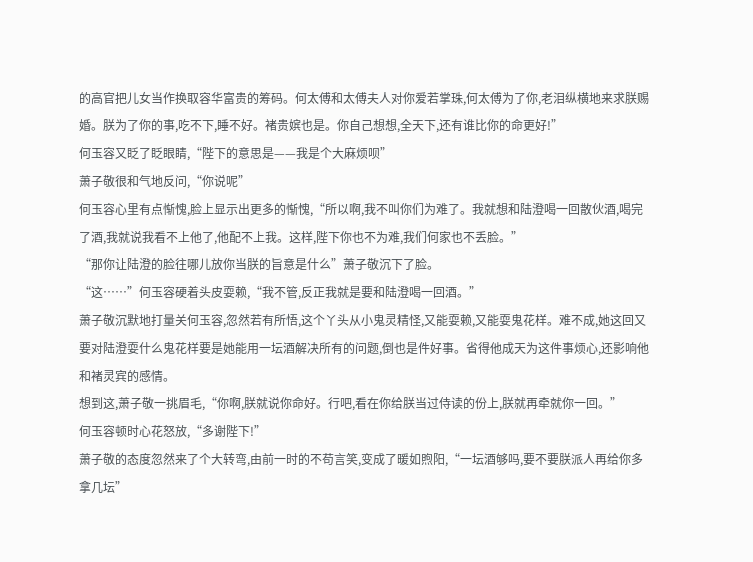的高官把儿女当作换取容华富贵的筹码。何太傅和太傅夫人对你爱若掌珠,何太傅为了你,老泪纵横地来求朕赐婚。朕为了你的事,吃不下,睡不好。褚贵嫔也是。你自己想想,全天下,还有谁比你的命更好!”
何玉容又眨了眨眼睛,“陛下的意思是——我是个大麻烦呗”
萧子敬很和气地反问,“你说呢”
何玉容心里有点惭愧,脸上显示出更多的惭愧,“所以啊,我不叫你们为难了。我就想和陆澄喝一回散伙酒,喝完了酒,我就说我看不上他了,他配不上我。这样,陛下你也不为难,我们何家也不丢脸。”
“那你让陆澄的脸往哪儿放你当朕的旨意是什么”萧子敬沉下了脸。
“这……”何玉容硬着头皮耍赖,“我不管,反正我就是要和陆澄喝一回酒。”
萧子敬沉默地打量关何玉容,忽然若有所悟,这个丫头从小鬼灵精怪,又能耍赖,又能耍鬼花样。难不成,她这回又要对陆澄耍什么鬼花样要是她能用一坛酒解决所有的问题,倒也是件好事。省得他成天为这件事烦心,还影响他和褚灵宾的感情。
想到这,萧子敬一挑眉毛,“你啊,朕就说你命好。行吧,看在你给朕当过侍读的份上,朕就再牵就你一回。”
何玉容顿时心花怒放,“多谢陛下!”
萧子敬的态度忽然来了个大转弯,由前一时的不苟言笑,变成了暖如煦阳,“一坛酒够吗,要不要朕派人再给你多拿几坛”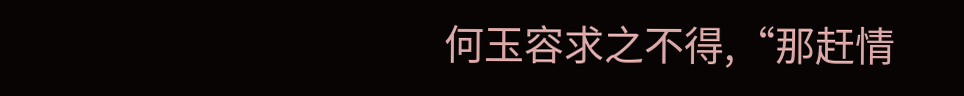何玉容求之不得,“那赶情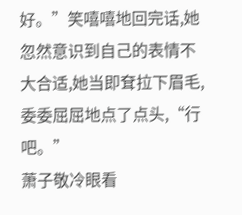好。”笑嘻嘻地回完话,她忽然意识到自己的表情不大合适,她当即耷拉下眉毛,委委屈屈地点了点头,“行吧。”
萧子敬冷眼看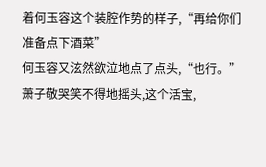着何玉容这个装腔作势的样子,“再给你们准备点下酒菜”
何玉容又泫然欲泣地点了点头,“也行。”
萧子敬哭笑不得地摇头,这个活宝,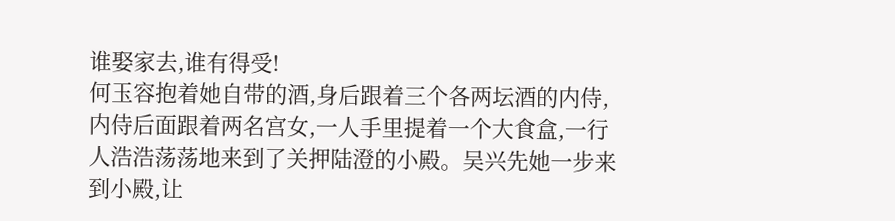谁娶家去,谁有得受!
何玉容抱着她自带的酒,身后跟着三个各两坛酒的内侍,内侍后面跟着两名宫女,一人手里提着一个大食盒,一行人浩浩荡荡地来到了关押陆澄的小殿。吴兴先她一步来到小殿,让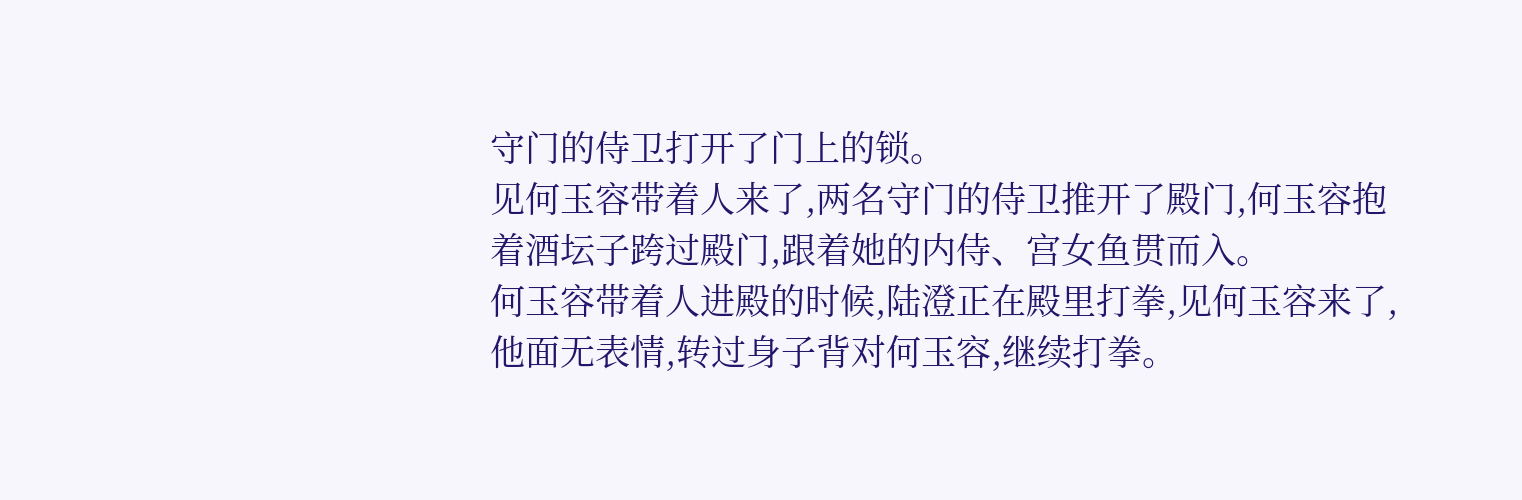守门的侍卫打开了门上的锁。
见何玉容带着人来了,两名守门的侍卫推开了殿门,何玉容抱着酒坛子跨过殿门,跟着她的内侍、宫女鱼贯而入。
何玉容带着人进殿的时候,陆澄正在殿里打拳,见何玉容来了,他面无表情,转过身子背对何玉容,继续打拳。